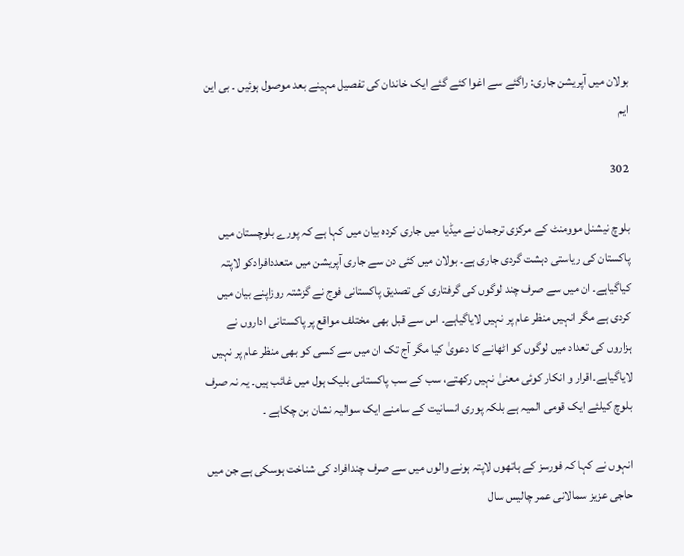بولان میں آپریشن جاری: راگئے سے اغوا کئے گئے ایک خاندان کی تفصیل مہینے بعد موصول ہوئیں ۔ بی این ایم

302

بلوچ نیشنل موومنٹ کے مرکزی ترجمان نے میڈیا میں جاری کردہ بیان میں کہا ہے کہ پورے بلوچستان میں پاکستان کی ریاستی دہشت گردی جاری ہے۔ بولان میں کئی دن سے جاری آپریشن میں متعددافرادکو لاپتہ کیاگیاہے۔ ان میں سے صرف چند لوگوں کی گرفتاری کی تصدیق پاکستانی فوج نے گزشتہ روزاپنے بیان میں کردی ہے مگر انہیں منظر عام پر نہیں لایاگیاہے۔ اس سے قبل بھی مختلف مواقع پر پاکستانی اداروں نے ہزاروں کی تعداد میں لوگوں کو اٹھانے کا دعویٰ کیا مگر آج تک ان میں سے کسی کو بھی منظر عام پر نہیں لایاگیاہے۔اقرار و انکار کوئی معنیٰ نہیں رکھتے، سب کے سب پاکستانی بلیک ہول میں غائب ہیں۔ یہ نہ صرف بلوچ کیلئے ایک قومی المیہ ہے بلکہ پوری انسانیت کے سامنے ایک سوالیہ نشان بن چکاہے ۔

انہوں نے کہا کہ فورسز کے ہاتھوں لاپتہ ہونے والوں میں سے صرف چندافراد کی شناخت ہوسکی ہے جن میں حاجی عزیز سمالانی عمر چالیس سال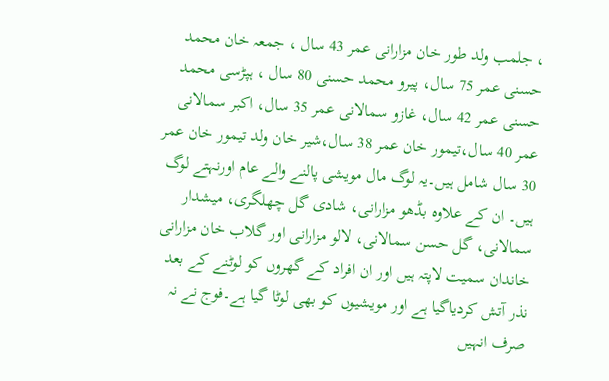، جلمب ولد طور خان مزارانی عمر 43 سال ، جمعہ خان محمد حسنی عمر 75 سال، پیرو محمد حسنی 80 سال ، ہپڑسی محمد حسنی عمر 42 سال، غازو سمالانی عمر 35 سال، اکبر سمالانی عمر 40 سال،تیمور خان عمر 38 سال،شیر خان ولد تیمور خان عمر 30 سال شامل ہیں۔یہ لوگ مال مویشی پالنے والے عام اورنہتے لوگ ہیں۔ ان کے علاوہ بڈھو مزارانی، شادی گل چھلگری، میشدار سمالانی، گل حسن سمالانی، لالو مزارانی اور گلاب خان مزارانی خاندان سمیت لاپتہ ہیں اور ان افراد کے گھروں کو لوٹنے کے بعد نذر آتش کردیاگیا ہے اور مویشیوں کو بھی لوٹا گیا ہے۔فوج نے نہ صرف انہیں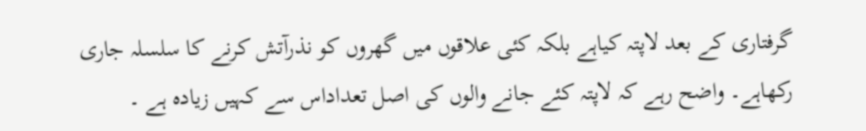گرفتاری کے بعد لاپتہ کیاہے بلکہ کئی علاقوں میں گھروں کو نذرآتش کرنے کا سلسلہ جاری رکھاہے۔ واضح رہے کہ لاپتہ کئے جانے والوں کی اصل تعداداس سے کہیں زیادہ ہے ۔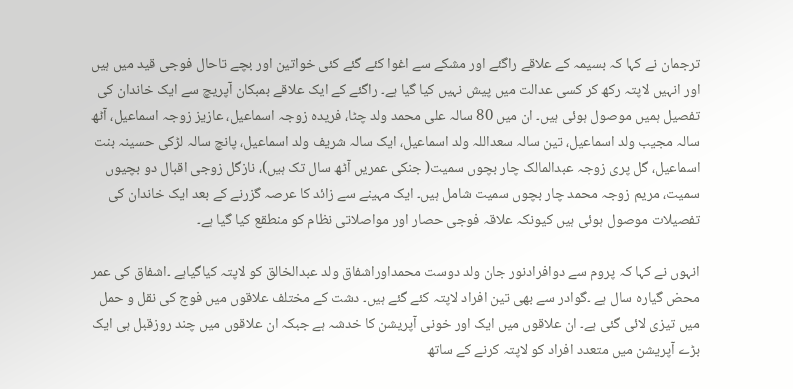ترجمان نے کہا کہ بسیمہ کے علاقے راگئے اور مشکے سے اغوا کئے گئے کئی خواتین اور بچے تاحال فوجی قید میں ہیں اور انہیں لاپتہ رکھ کر کسی عدالت میں پیش نہیں کیا گیا ہے۔ راگئے کے ایک علاقے بمبکان آپریچ سے ایک خاندان کی تفصیل ہمیں موصول ہوئی ہیں۔ ان میں 80 سالہ علی محمد ولد چٹا، فریدہ زوجہ اسماعیل، عازیز زوجہ اسماعیل، آٹھ سالہ مجیب ولد اسماعیل، تین سالہ سعداللہ ولد اسماعیل، ایک سالہ شریف ولد اسماعیل، پانچ سالہ لڑکی حسینہ بنت اسماعیل، گل پری زوجہ عبدالمالک چار بچوں سمیت( جنکی عمریں آٹھ سال تک ہیں)، نازگل زوجی اقبال دو بچیوں سمیت، مریم زوجہ محمد چار بچوں سمیت شامل ہیں۔ ایک مہینے سے زائد کا عرصہ گزرنے کے بعد ایک خاندان کی تفصیلات موصول ہوئی ہیں کیونکہ علاقہ فوجی حصار اور مواصلاتی نظام کو منطقع کیا گیا ہے۔

انہوں نے کہا کہ پروم سے دوافرادنور جان ولد دوست محمداوراشفاق ولد عبدالخالق کو لاپتہ کیاگیاہے ۔اشفاق کی عمر محض گیارہ سال ہے ۔گوادر سے بھی تین افراد لاپتہ کئے گئے ہیں۔ دشت کے مختلف علاقوں میں فوج کی نقل و حمل میں تیزی لائی گئی ہے۔ ان علاقوں میں ایک اور خونی آپریشن کا خدشہ ہے جبکہ ان علاقوں میں چند روزقبل ہی ایک بڑے آپریشن میں متعدد افراد کو لاپتہ کرنے کے ساتھ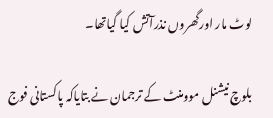لوٹ مار اورگھروں نذرآتش کیا گیاتھا۔

بلوچ نیشنل موومنٹ کے ترجمان نے بتایاکہ پاکستانی فوج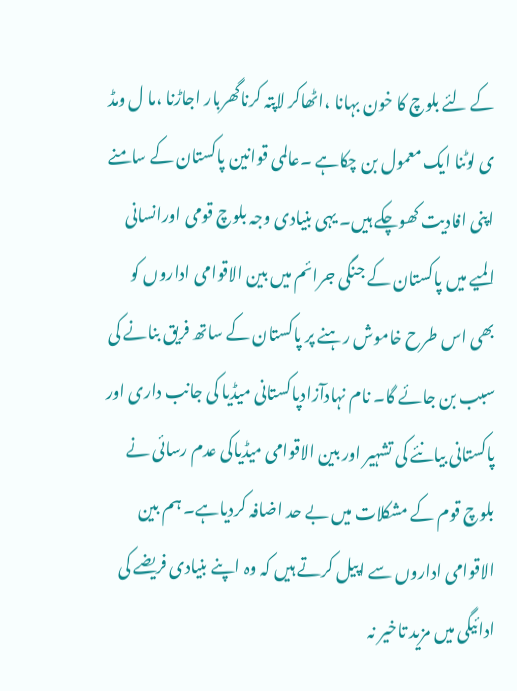کے لئے بلوچ کا خون بہانا ،اٹھاکر لاپتہ کرناگھربار اجاڑنا ،ما ل ومڈ ی لوٹنا ایک معمول بن چکاہے ۔عالمی قوانین پاکستان کے سامنے اپنی افادیت کھوچکے ہیں۔ یہی بنیادی وجہ بلوچ قومی اورانسانی المیے میں پاکستان کے جنگی جرائم میں بین الاقوامی اداروں کو بھی اس طرح خاموش رہنے پر پاکستان کے ساتھ فریق بنانے کی سبب بن جائے گا۔ نام نہادآزادپاکستانی میڈیا کی جانب داری اور پاکستانی بیانئے کی تشہیر اور بین الاقوامی میڈیاکی عدم رسائی نے بلوچ قوم کے مشکلات میں بے حد اضافہ کردیاہے۔ ہم بین الاقوامی اداروں سے اپیل کرتے ہیں کہ وہ اپنے بنیادی فریضے کی ادائیگی میں مزید تاخیر نہ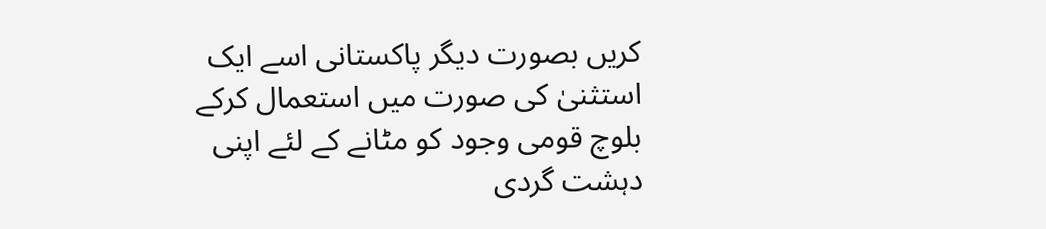کریں بصورت دیگر پاکستانی اسے ایک استثنیٰ کی صورت میں استعمال کرکے بلوچ قومی وجود کو مٹانے کے لئے اپنی دہشت گردی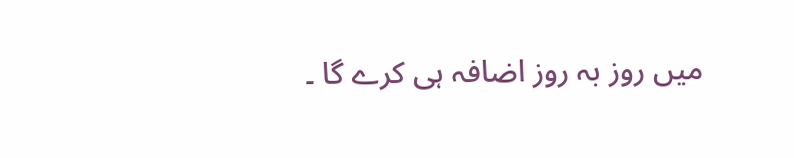میں روز بہ روز اضافہ ہی کرے گا ۔